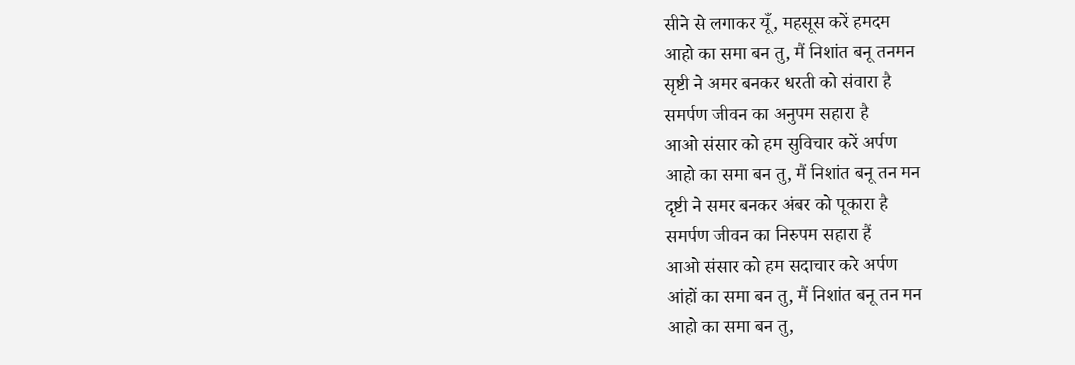सीने से लगाकर यूँ, महसूस करें हमदम
आहो का समा बन तु, मैं निशांत बनू तनमन
सृष्टी ने अमर बनकर धरती को संवारा है
समर्पण जीवन का अनुपम सहारा है
आओ संसार को हम सुविचार करें अर्पण
आहो का समा बन तु, मैं निशांत बनू तन मन
दृष्टी ने समर बनकर अंबर को पूकारा है
समर्पण जीवन का निरुपम सहारा हैं
आओ संसार को हम सदाचार करे अर्पण
आंहों का समा बन तु, मैं निशांत बनू तन मन
आहो का समा बन तु,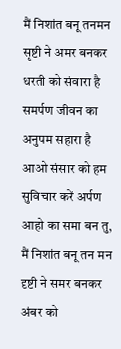मैं निशांत बनू तनमन
सृष्टी ने अमर बनकर धरती को संवारा है
समर्पण जीवन का अनुपम सहारा है
आओ संसार को हम सुविचार करें अर्पण
आहो का समा बन तु, मैं निशांत बनू तन मन
दृष्टी ने समर बनकर अंबर को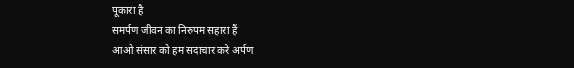पूकारा है
समर्पण जीवन का निरुपम सहारा हैं
आओ संसार को हम सदाचार करे अर्पण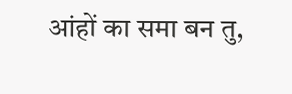आंहों का समा बन तु,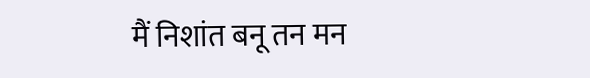मैं निशांत बनू तन मन